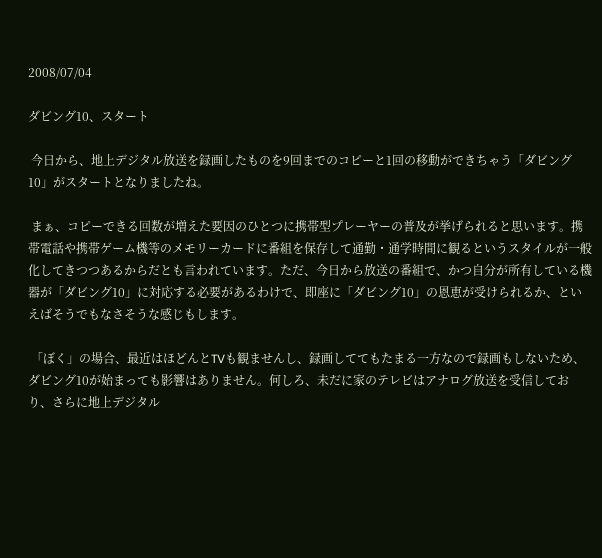2008/07/04

ダビング10、スタート

 今日から、地上デジタル放送を録画したものを9回までのコピーと1回の移動ができちゃう「ダビング10」がスタートとなりましたね。

 まぁ、コピーできる回数が増えた要因のひとつに携帯型プレーヤーの普及が挙げられると思います。携帯電話や携帯ゲーム機等のメモリーカードに番組を保存して通勤・通学時間に観るというスタイルが一般化してきつつあるからだとも言われています。ただ、今日から放送の番組で、かつ自分が所有している機器が「ダビング10」に対応する必要があるわけで、即座に「ダビング10」の恩恵が受けられるか、といえばそうでもなさそうな感じもします。

 「ぼく」の場合、最近はほどんとTVも観ませんし、録画しててもたまる一方なので録画もしないため、ダビング10が始まっても影響はありません。何しろ、未だに家のテレビはアナログ放送を受信しており、さらに地上デジタル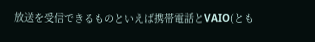放送を受信できるものといえば携帯電話とVAIO(とも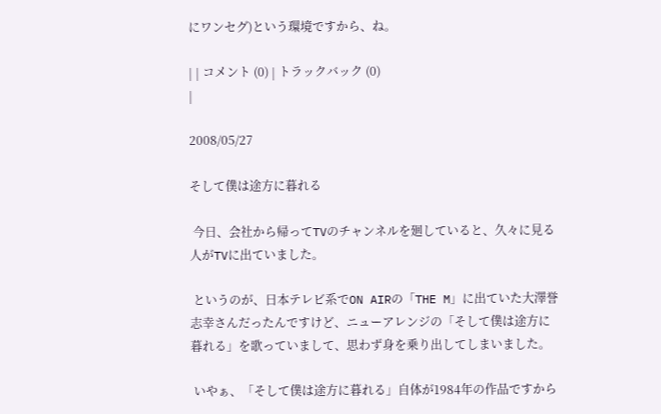にワンセグ)という環境ですから、ね。

| | コメント (0) | トラックバック (0)
|

2008/05/27

そして僕は途方に暮れる

 今日、会社から帰ってTVのチャンネルを廻していると、久々に見る人がTVに出ていました。

 というのが、日本テレビ系でON AIRの「THE M」に出ていた大澤誉志幸さんだったんですけど、ニューアレンジの「そして僕は途方に暮れる」を歌っていまして、思わず身を乗り出してしまいました。

 いやぁ、「そして僕は途方に暮れる」自体が1984年の作品ですから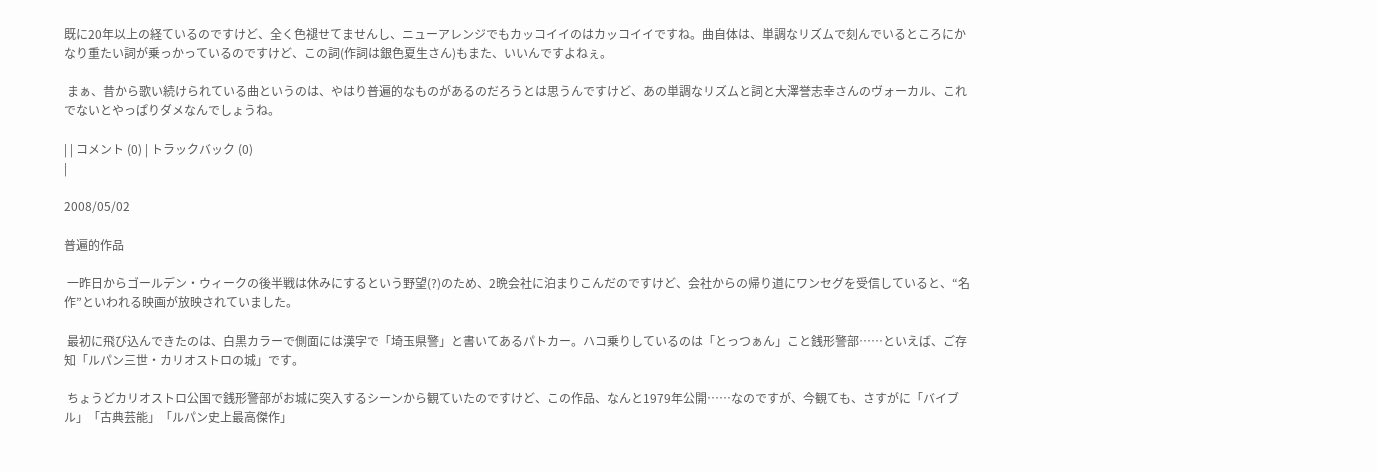既に20年以上の経ているのですけど、全く色褪せてませんし、ニューアレンジでもカッコイイのはカッコイイですね。曲自体は、単調なリズムで刻んでいるところにかなり重たい詞が乗っかっているのですけど、この詞(作詞は銀色夏生さん)もまた、いいんですよねぇ。

 まぁ、昔から歌い続けられている曲というのは、やはり普遍的なものがあるのだろうとは思うんですけど、あの単調なリズムと詞と大澤誉志幸さんのヴォーカル、これでないとやっぱりダメなんでしょうね。

| | コメント (0) | トラックバック (0)
|

2008/05/02

普遍的作品

 一昨日からゴールデン・ウィークの後半戦は休みにするという野望(?)のため、2晩会社に泊まりこんだのですけど、会社からの帰り道にワンセグを受信していると、“名作”といわれる映画が放映されていました。

 最初に飛び込んできたのは、白黒カラーで側面には漢字で「埼玉県警」と書いてあるパトカー。ハコ乗りしているのは「とっつぁん」こと銭形警部……といえば、ご存知「ルパン三世・カリオストロの城」です。

 ちょうどカリオストロ公国で銭形警部がお城に突入するシーンから観ていたのですけど、この作品、なんと1979年公開……なのですが、今観ても、さすがに「バイブル」「古典芸能」「ルパン史上最高傑作」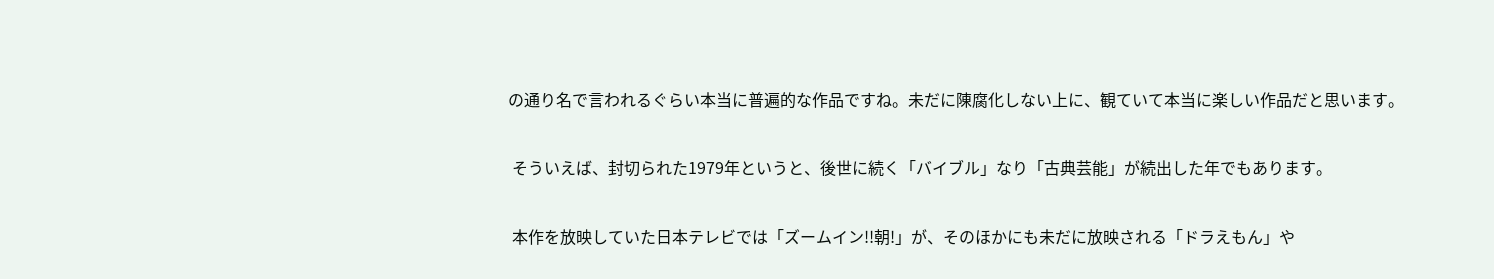の通り名で言われるぐらい本当に普遍的な作品ですね。未だに陳腐化しない上に、観ていて本当に楽しい作品だと思います。

 そういえば、封切られた1979年というと、後世に続く「バイブル」なり「古典芸能」が続出した年でもあります。

 本作を放映していた日本テレビでは「ズームイン!!朝!」が、そのほかにも未だに放映される「ドラえもん」や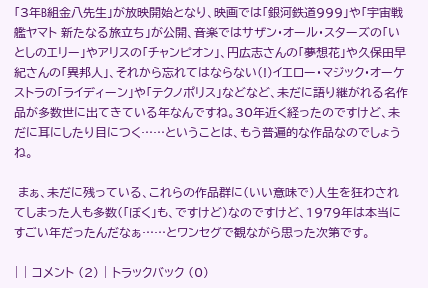「3年B組金八先生」が放映開始となり、映画では「銀河鉄道999」や「宇宙戦艦ヤマト 新たなる旅立ち」が公開、音楽ではサザン・オール・スターズの「いとしのエリー」やアリスの「チャンピオン」、円広志さんの「夢想花」や久保田早紀さんの「異邦人」、それから忘れてはならない(!)イエロー・マジック・オーケストラの「ライディーン」や「テクノポリス」などなど、未だに語り継がれる名作品が多数世に出てきている年なんですね。30年近く経ったのですけど、未だに耳にしたり目につく……ということは、もう普遍的な作品なのでしょうね。

 まぁ、未だに残っている、これらの作品群に(いい意味で)人生を狂わされてしまった人も多数(「ぼく」も、ですけど)なのですけど、1979年は本当にすごい年だったんだなぁ……とワンセグで観ながら思った次第です。

| | コメント (2) | トラックバック (0)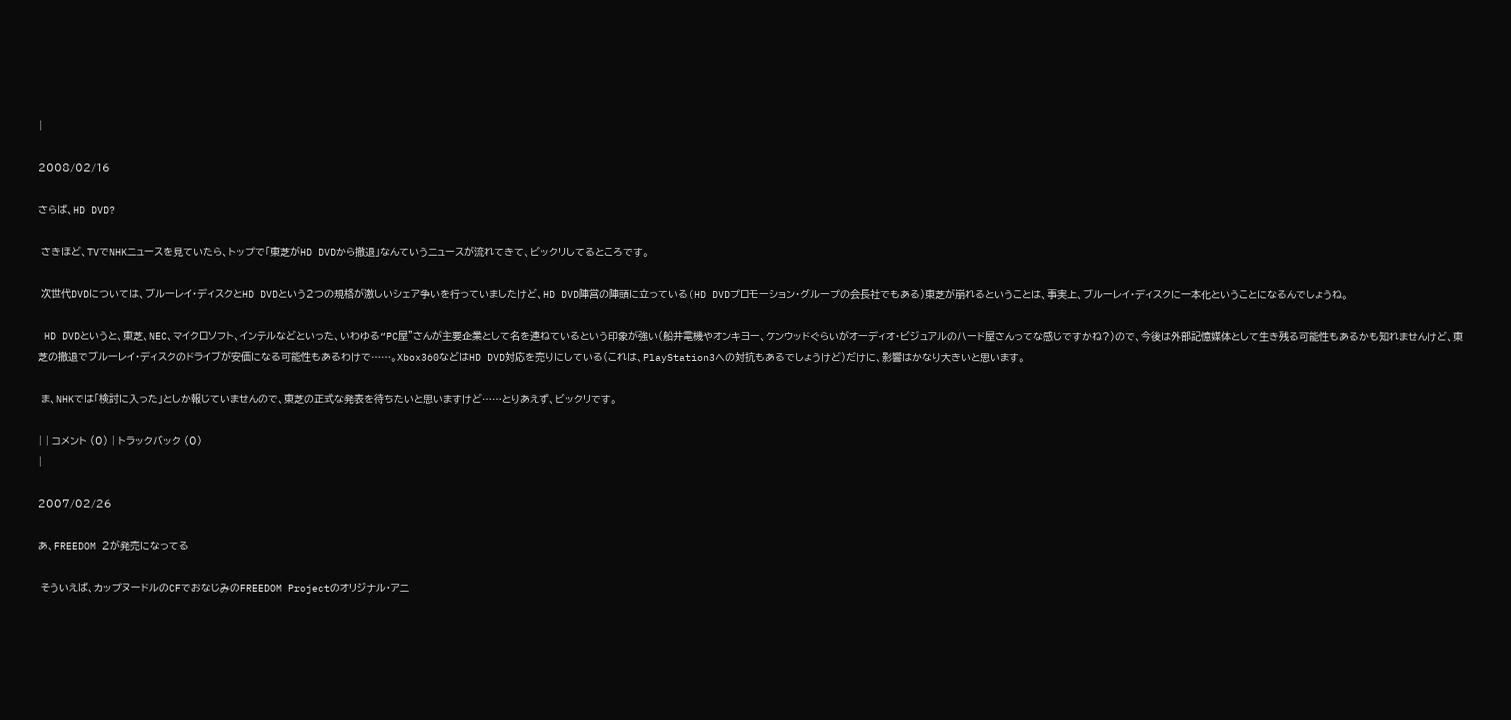|

2008/02/16

さらば、HD DVD?

 さきほど、TVでNHKニュースを見ていたら、トップで「東芝がHD DVDから撤退」なんていうニュースが流れてきて、ビックリしてるところです。

 次世代DVDについては、ブルーレイ・ディスクとHD DVDという2つの規格が激しいシェア争いを行っていましたけど、HD DVD陣営の陣頭に立っている(HD DVDプロモーション・グループの会長社でもある)東芝が崩れるということは、事実上、ブルーレイ・ディスクに一本化ということになるんでしょうね。

 HD DVDというと、東芝、NEC、マイクロソフト、インテルなどといった、いわゆる“PC屋”さんが主要企業として名を連ねているという印象が強い(船井電機やオンキヨー、ケンウッドぐらいがオーディオ・ビジュアルのハード屋さんってな感じですかね?)ので、今後は外部記憶媒体として生き残る可能性もあるかも知れませんけど、東芝の撤退でブルーレイ・ディスクのドライブが安価になる可能性もあるわけで……。Xbox360などはHD DVD対応を売りにしている(これは、PlayStation3への対抗もあるでしょうけど)だけに、影響はかなり大きいと思います。

 ま、NHKでは「検討に入った」としか報じていませんので、東芝の正式な発表を待ちたいと思いますけど……とりあえず、ビックリです。

| | コメント (0) | トラックバック (0)
|

2007/02/26

あ、FREEDOM 2が発売になってる

 そういえば、カップヌードルのCFでおなじみのFREEDOM Projectのオリジナル・アニ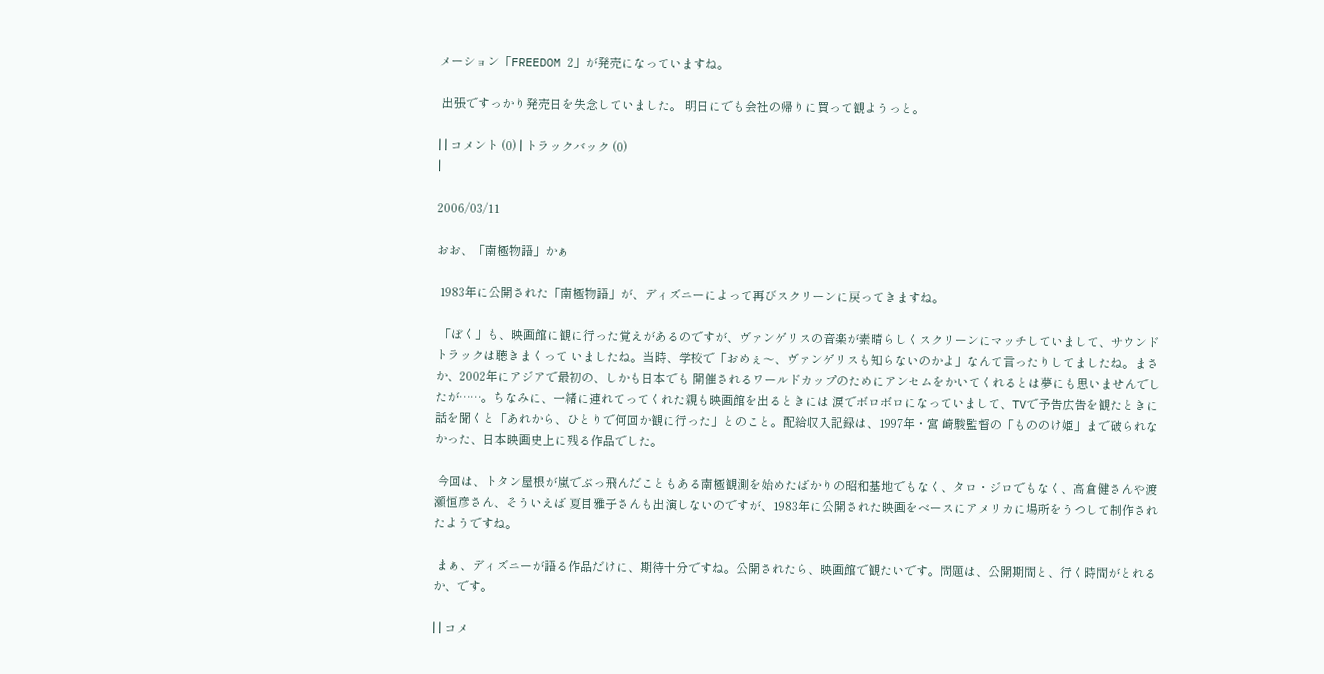メーション「FREEDOM 2」が発売になっていますね。

 出張ですっかり発売日を失念していました。 明日にでも会社の帰りに買って観ようっと。

| | コメント (0) | トラックバック (0)
|

2006/03/11

おお、「南極物語」かぁ

 1983年に公開された「南極物語」が、ディズニーによって再びスクリーンに戻ってきますね。

 「ぼく」も、映画館に観に行った覚えがあるのですが、ヴァンゲリスの音楽が素晴らしくスクリーンにマッチしていまして、サウンドトラックは聴きまくって いましたね。当時、学校で「おめぇ〜、ヴァンゲリスも知らないのかよ」なんて言ったりしてましたね。まさか、2002年にアジアで最初の、しかも日本でも 開催されるワールドカップのためにアンセムをかいてくれるとは夢にも思いませんでしたが……。ちなみに、一緒に連れてってくれた親も映画館を出るときには 涙でボロボロになっていまして、TVで予告広告を観たときに話を聞くと「あれから、ひとりで何回か観に行った」とのこと。配給収入記録は、1997年・宮 崎駿監督の「もののけ姫」まで破られなかった、日本映画史上に残る作品でした。

 今回は、トタン屋根が嵐でぶっ飛んだこともある南極観測を始めたばかりの昭和基地でもなく、タロ・ジロでもなく、高倉健さんや渡瀬恒彦さん、そういえば 夏目雅子さんも出演しないのですが、1983年に公開された映画をベースにアメリカに場所をうつして制作されたようですね。

 まぁ、ディズニーが語る作品だけに、期待十分ですね。公開されたら、映画館で観たいです。問題は、公開期間と、行く時間がとれるか、です。

| | コメ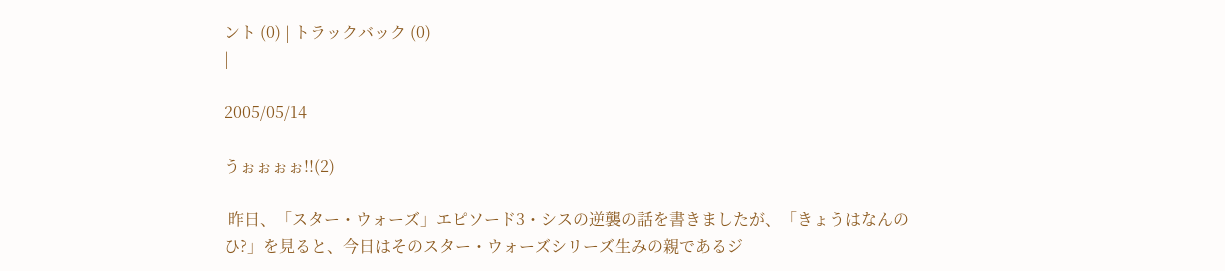ント (0) | トラックバック (0)
|

2005/05/14

うぉぉぉぉ!!(2)

 昨日、「スター・ウォーズ」エピソード3・シスの逆襲の話を書きましたが、「きょうはなんのひ?」を見ると、今日はそのスター・ウォーズシリーズ生みの親であるジ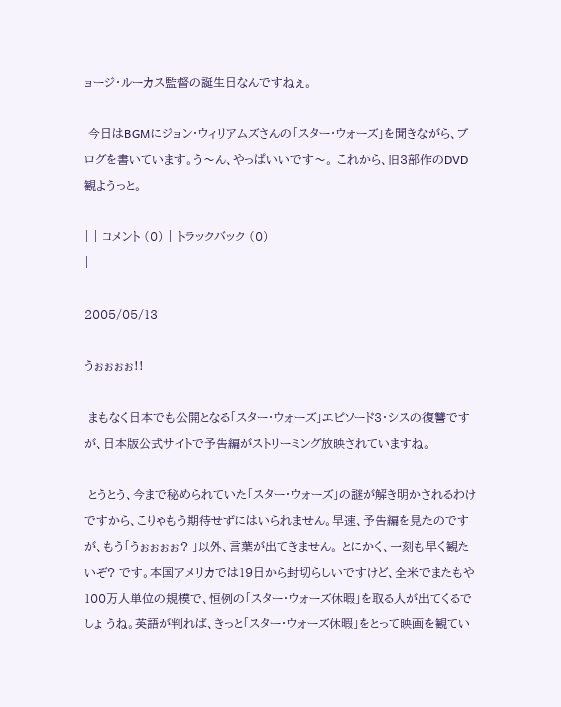ョージ・ルーカス監督の誕生日なんですねぇ。

 今日はBGMにジョン・ウィリアムズさんの「スター・ウォーズ」を聞きながら、ブログを書いています。う〜ん、やっぱいいです〜。 これから、旧3部作のDVD観ようっと。

| | コメント (0) | トラックバック (0)
|

2005/05/13

うぉぉぉぉ!!

 まもなく日本でも公開となる「スター・ウォーズ」エピソード3・シスの復讐ですが、日本版公式サイトで予告編がストリーミング放映されていますね。

 とうとう、今まで秘められていた「スター・ウォーズ」の謎が解き明かされるわけですから、こりゃもう期待せずにはいられません。早速、予告編を見たのですが、もう「うぉぉぉぉ? 」以外、言葉が出てきません。 とにかく、一刻も早く観たいぞ? です。本国アメリカでは19日から封切らしいですけど、全米でまたもや100万人単位の規模で、恒例の「スター・ウォーズ休暇」を取る人が出てくるでしょ うね。英語が判れば、きっと「スター・ウォーズ休暇」をとって映画を観てい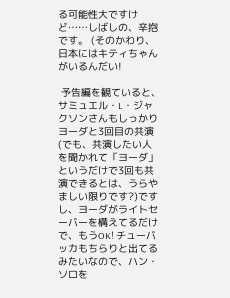る可能性大ですけど……しばしの、辛抱です。 (そのかわり、日本にはキティちゃんがいるんだい!

 予告編を観ていると、サミュエル・L・ジャクソンさんもしっかりヨーダと3回目の共演(でも、共演したい人を聞かれて「ヨーダ」というだけで3回も共演できるとは、うらやましい限りです?)ですし、ヨーダがライトセーバーを構えてるだけで、もうOK! チューバッカもちらりと出てるみたいなので、ハン・ソロを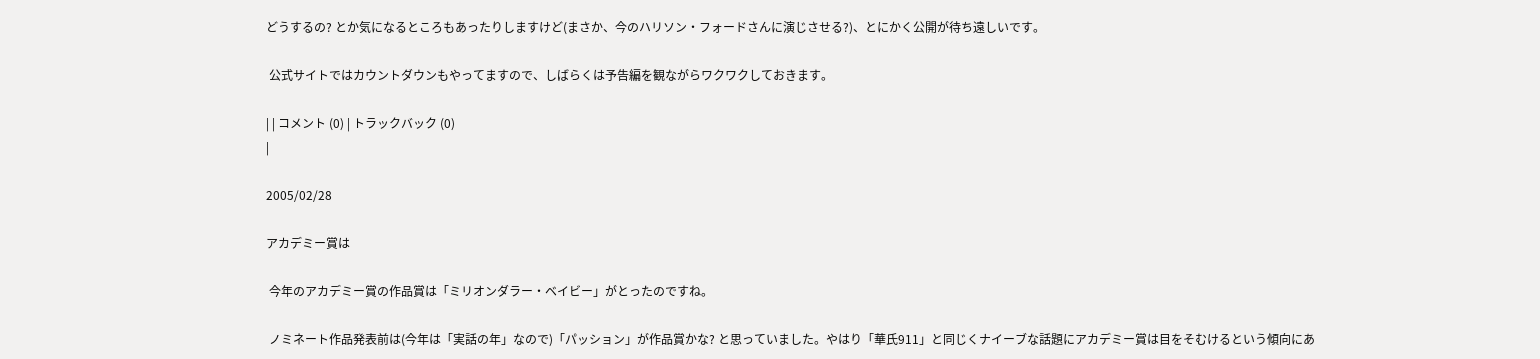どうするの? とか気になるところもあったりしますけど(まさか、今のハリソン・フォードさんに演じさせる?)、とにかく公開が待ち遠しいです。

 公式サイトではカウントダウンもやってますので、しばらくは予告編を観ながらワクワクしておきます。

| | コメント (0) | トラックバック (0)
|

2005/02/28

アカデミー賞は

 今年のアカデミー賞の作品賞は「ミリオンダラー・ベイビー」がとったのですね。

 ノミネート作品発表前は(今年は「実話の年」なので)「パッション」が作品賞かな? と思っていました。やはり「華氏911」と同じくナイーブな話題にアカデミー賞は目をそむけるという傾向にあ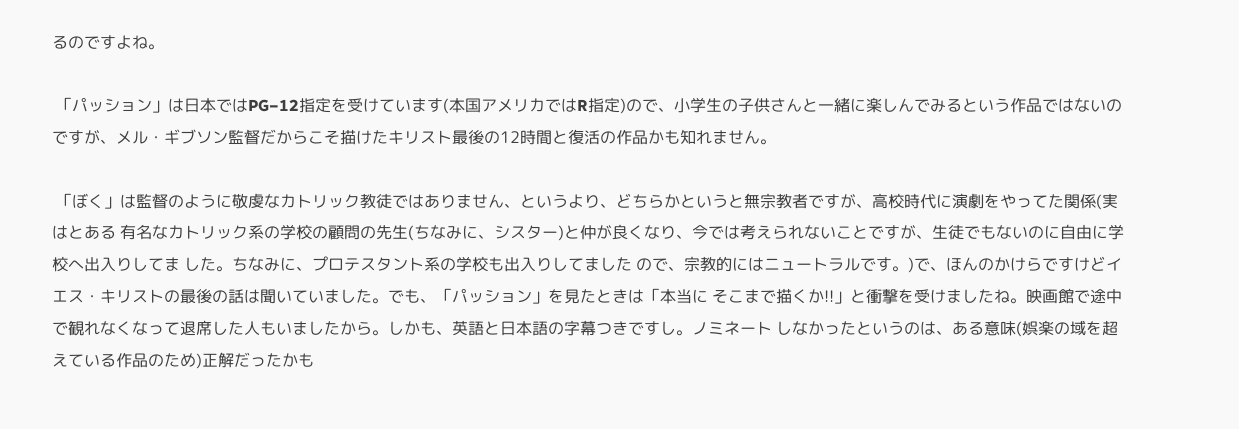るのですよね。

 「パッション」は日本ではPG−12指定を受けています(本国アメリカではR指定)ので、小学生の子供さんと一緒に楽しんでみるという作品ではないのですが、メル・ギブソン監督だからこそ描けたキリスト最後の12時間と復活の作品かも知れません。

 「ぼく」は監督のように敬虔なカトリック教徒ではありません、というより、どちらかというと無宗教者ですが、高校時代に演劇をやってた関係(実はとある 有名なカトリック系の学校の顧問の先生(ちなみに、シスター)と仲が良くなり、今では考えられないことですが、生徒でもないのに自由に学校へ出入りしてま した。ちなみに、プロテスタント系の学校も出入りしてました ので、宗教的にはニュートラルです。)で、ほんのかけらですけどイエス・キリストの最後の話は聞いていました。でも、「パッション」を見たときは「本当に そこまで描くか!!」と衝撃を受けましたね。映画館で途中で観れなくなって退席した人もいましたから。しかも、英語と日本語の字幕つきですし。ノミネート しなかったというのは、ある意味(娯楽の域を超えている作品のため)正解だったかも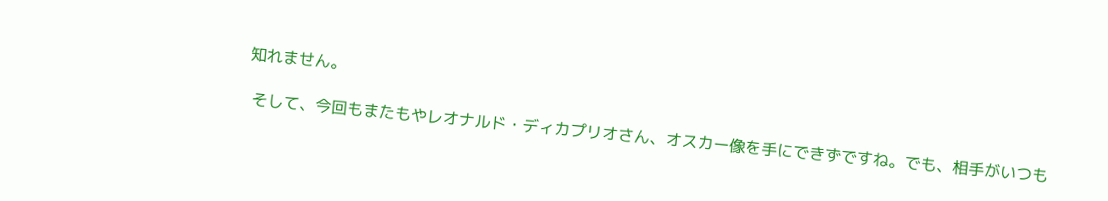知れません。

 そして、今回もまたもやレオナルド・ディカプリオさん、オスカー像を手にできずですね。でも、相手がいつも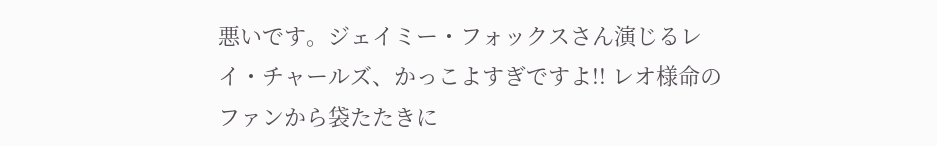悪いです。ジェイミー・フォックスさん演じるレイ・チャールズ、かっこよすぎですよ!! レオ様命のファンから袋たたきに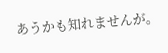あうかも知れませんが。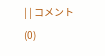| | コメント (0)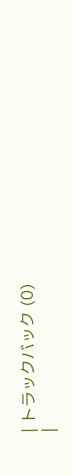| トラックバック (0)
|